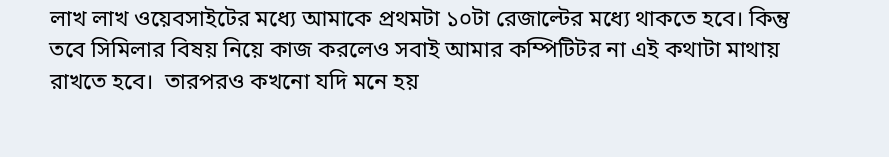লাখ লাখ ওয়েবসাইটের মধ্যে আমাকে প্রথমটা ১০টা রেজাল্টের মধ্যে থাকতে হবে। কিন্তু তবে সিমিলার বিষয় নিয়ে কাজ করলেও সবাই আমার কম্পিটিটর না এই কথাটা মাথায় রাখতে হবে।  তারপরও কখনো যদি মনে হয়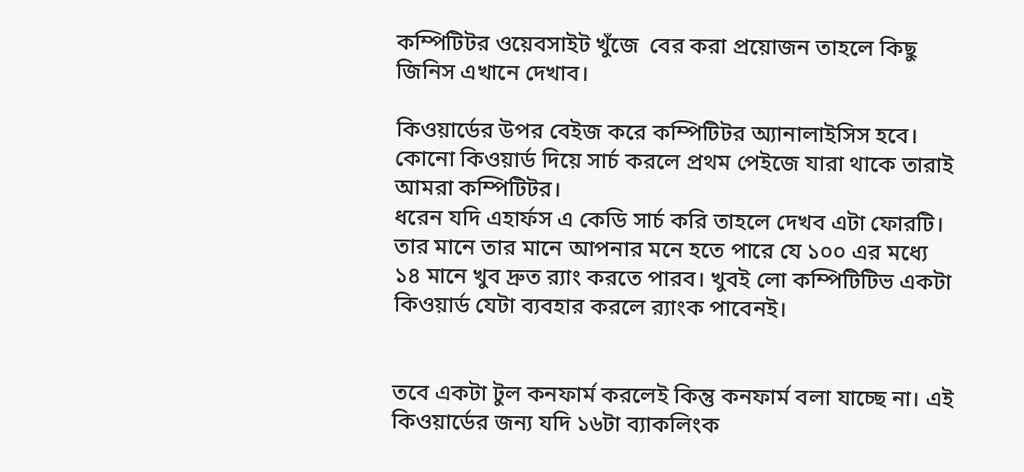কম্পিটিটর ওয়েবসাইট খুঁজে  বের করা প্রয়োজন তাহলে কিছু জিনিস এখানে দেখাব।

কিওয়ার্ডের উপর বেইজ করে কম্পিটিটর অ্যানালাইসিস হবে। কোনো কিওয়ার্ড দিয়ে সার্চ করলে প্রথম পেইজে যারা থাকে তারাই আমরা কম্পিটিটর।
ধরেন যদি এহার্ফস এ কেডি সার্চ করি তাহলে দেখব এটা ফোরটি। তার মানে তার মানে আপনার মনে হতে পারে যে ১০০ এর মধ্যে ১৪ মানে খুব দ্রুত র‌্যাং করতে পারব। খুবই লো কম্পিটিটিভ একটা কিওয়ার্ড যেটা ব্যবহার করলে র‌্যাংক পাবেনই।


তবে একটা টুল কনফার্ম করলেই কিন্তু কনফার্ম বলা যাচ্ছে না। এই কিওয়ার্ডের জন্য যদি ১৬টা ব্যাকলিংক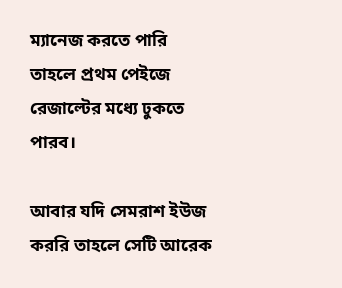ম্যানেজ করতে পারি তাহলে প্রথম পেইজে রেজাল্টের মধ্যে ঢুকতে পারব।

আবার যদি সেমরাশ ইউজ কররি তাহলে সেটি আরেক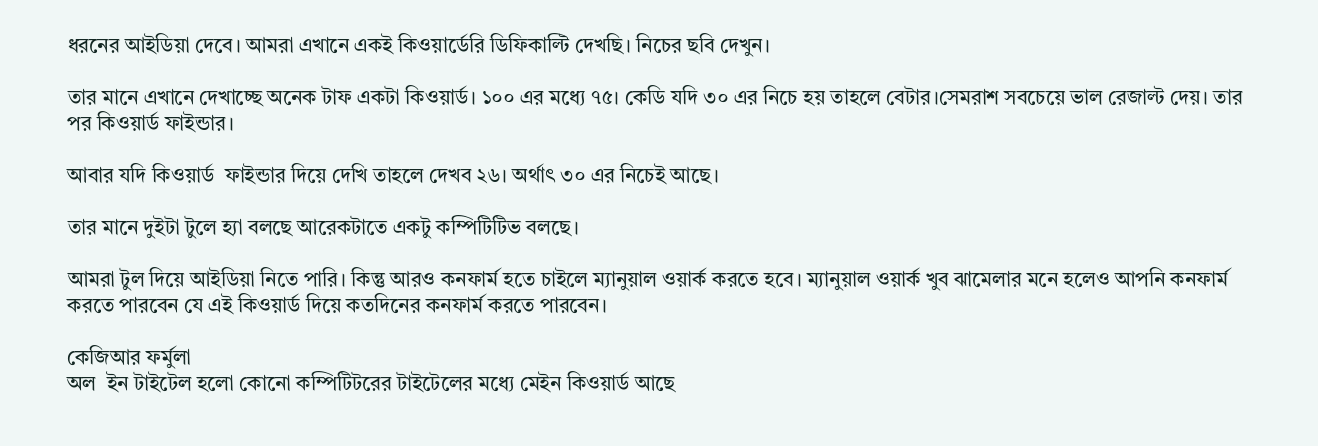ধরনের আইডিয়া দেবে। আমরা এখানে একই কিওয়ার্ডেরি ডিফিকাল্টি দেখছি। নিচের ছবি দেখুন।

তার মানে এখানে দেখাচ্ছে অনেক টাফ একটা কিওয়ার্ড। ১০০ এর মধ্যে ৭৫। কেডি যদি ৩০ এর নিচে হয় তাহলে বেটার।সেমরাশ সবচেয়ে ভাল রেজাল্ট দেয়। তার পর কিওয়ার্ড ফাইন্ডার।

আবার যদি কিওয়ার্ড  ফাইন্ডার দিয়ে দেখি তাহলে দেখব ২৬। অর্থাৎ ৩০ এর নিচেই আছে।

তার মানে দুইটা টুলে হ্যা বলছে আরেকটাতে একটু কম্পিটিটিভ বলছে।

আমরা টুল দিয়ে আইডিয়া নিতে পারি। কিন্তু আরও কনফার্ম হতে চাইলে ম্যানুয়াল ওয়ার্ক করতে হবে। ম্যানুয়াল ওয়ার্ক খুব ঝামেলার মনে হলেও আপনি কনফার্ম করতে পারবেন যে এই কিওয়ার্ড দিয়ে কতদিনের কনফার্ম করতে পারবেন।

কেজিআর ফর্মুলা
অল  ইন টাইটেল হলো কোনো কম্পিটিটরের টাইটেলের মধ্যে মেইন কিওয়ার্ড আছে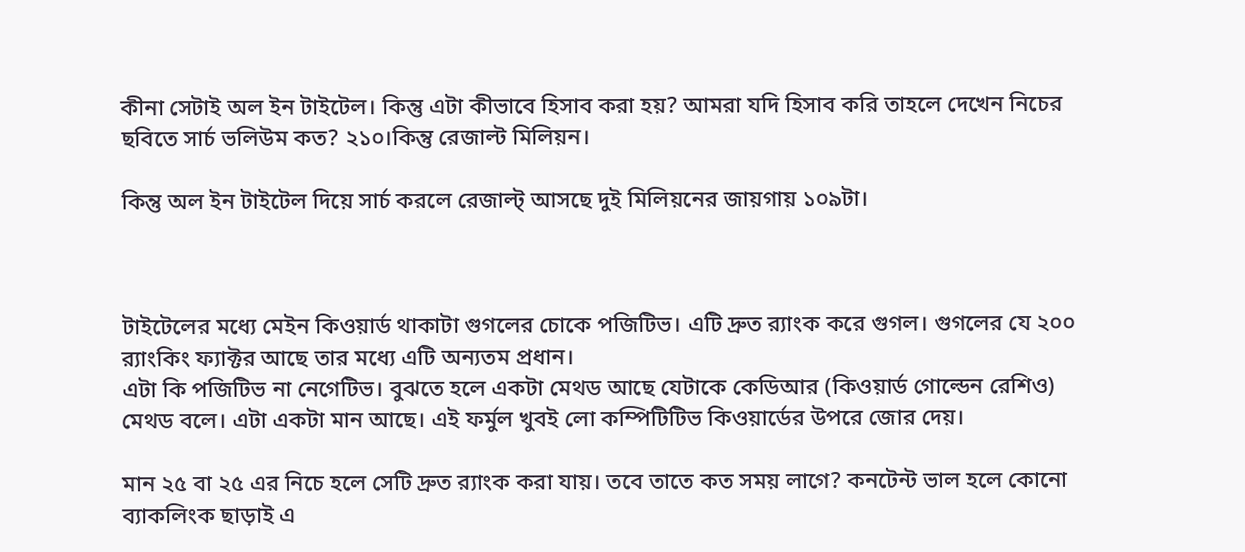কীনা সেটাই অল ইন টাইটেল। কিন্তু এটা কীভাবে হিসাব করা হয়? আমরা যদি হিসাব করি তাহলে দেখেন নিচের ছবিতে সার্চ ভলিউম কত? ২১০।কিন্তু রেজাল্ট মিলিয়ন।

কিন্তু অল ইন টাইটেল দিয়ে সার্চ করলে রেজাল্ট্ আসছে দুই মিলিয়নের জায়গায় ১০৯টা।



টাইটেলের মধ্যে মেইন কিওয়ার্ড থাকাটা গুগলের চোকে পজিটিভ। এটি দ্রুত র‌্যাংক করে গুগল। গুগলের যে ২০০ র‌্যাংকিং ফ্যাক্টর আছে তার মধ্যে এটি অন্যতম প্রধান।
এটা কি পজিটিভ না নেগেটিভ। বুঝতে হলে একটা মেথড আছে যেটাকে কেডিআর (কিওয়ার্ড গোল্ডেন রেশিও) মেথড বলে। এটা একটা মান আছে। এই ফর্মুল খুবই লো কম্পিটিটিভ কিওয়ার্ডের উপরে জোর দেয়।

মান ২৫ বা ২৫ এর নিচে হলে সেটি দ্রুত র‌্যাংক করা যায়। তবে তাতে কত সময় লাগে? কনটেন্ট ভাল হলে কোনো ব্যাকলিংক ছাড়াই এ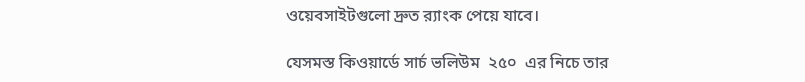ওয়েবসাইটগুলো দ্রুত র‌্যাংক পেয়ে যাবে।

যেসমস্ত কিওয়ার্ডে সার্চ ভলিউম  ২৫০  এর নিচে তার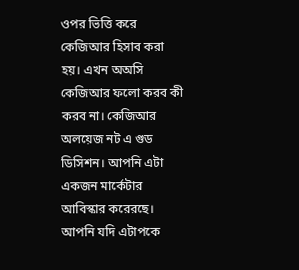ওপর ভিত্তি করে কেজিআর হিসাব করা হয়। এখন অঅসি কেজিআর ফলো করব কী করব না। কেজিআর অলয়েজ নট এ গুড ডিসিশন। আপনি এটা একজন মার্কেটার আবিস্কার করেরছে। আপনি যদি এটাপকে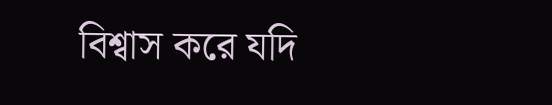বিশ্বাস করে যদি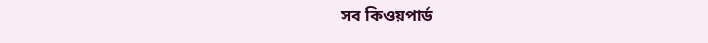সব কিওয়পার্ড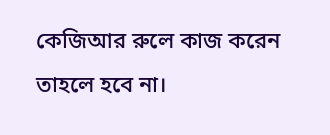কেজিআর রুলে কাজ করেন তাহলে হবে না।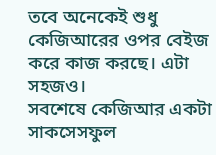তবে অনেকেই শুধু কেজিআরের ওপর বেইজ করে কাজ করছে। এটা সহজও।
সবশেষে কেজিআর একটা সাকসেসফুল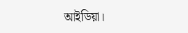আইডিয়া।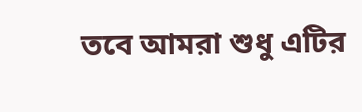তবে আমরা শুধু এটির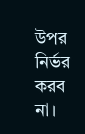উপর নির্ভর করব না।